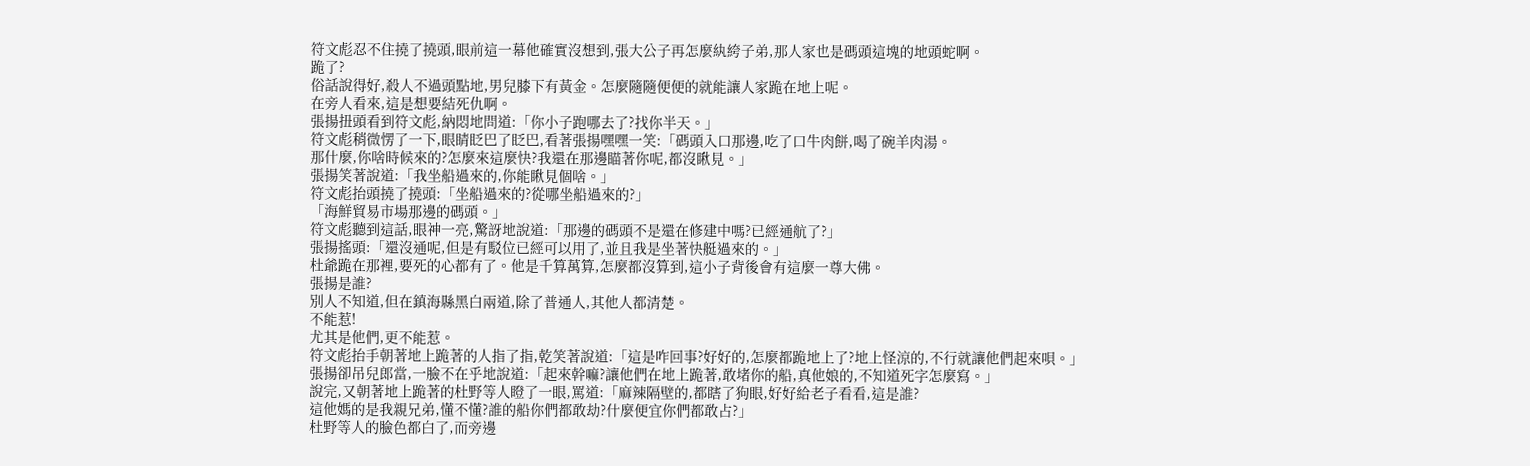符文彪忍不住撓了撓頭,眼前這一幕他確實沒想到,張大公子再怎麼紈絝子弟,那人家也是碼頭這塊的地頭蛇啊。
跪了?
俗話說得好,殺人不過頭點地,男兒膝下有黃金。怎麼隨隨便便的就能讓人家跪在地上呢。
在旁人看來,這是想要結死仇啊。
張揚扭頭看到符文彪,納悶地問道:「你小子跑哪去了?找你半天。」
符文彪稍微愣了一下,眼睛眨巴了眨巴,看著張揚嘿嘿一笑:「碼頭入口那邊,吃了口牛肉餅,喝了碗羊肉湯。
那什麼,你啥時候來的?怎麼來這麼快?我還在那邊瞄著你呢,都沒瞅見。」
張揚笑著說道:「我坐船過來的,你能瞅見個啥。」
符文彪抬頭撓了撓頭:「坐船過來的?從哪坐船過來的?」
「海鮮貿易市場那邊的碼頭。」
符文彪聽到這話,眼神一亮,驚訝地說道:「那邊的碼頭不是還在修建中嗎?已經通航了?」
張揚搖頭:「還沒通呢,但是有駁位已經可以用了,並且我是坐著快艇過來的。」
杜爺跪在那裡,要死的心都有了。他是千算萬算,怎麼都沒算到,這小子背後會有這麼一尊大佛。
張揚是誰?
別人不知道,但在鎮海縣黑白兩道,除了普通人,其他人都清楚。
不能惹!
尤其是他們,更不能惹。
符文彪抬手朝著地上跪著的人指了指,乾笑著說道:「這是咋回事?好好的,怎麼都跪地上了?地上怪涼的,不行就讓他們起來唄。」
張揚卻吊兒郎當,一臉不在乎地說道:「起來幹嘛?讓他們在地上跪著,敢堵你的船,真他娘的,不知道死字怎麼寫。」
說完,又朝著地上跪著的杜野等人瞪了一眼,罵道:「麻辣隔壁的,都瞎了狗眼,好好給老子看看,這是誰?
這他媽的是我親兄弟,懂不懂?誰的船你們都敢劫?什麼便宜你們都敢占?」
杜野等人的臉色都白了,而旁邊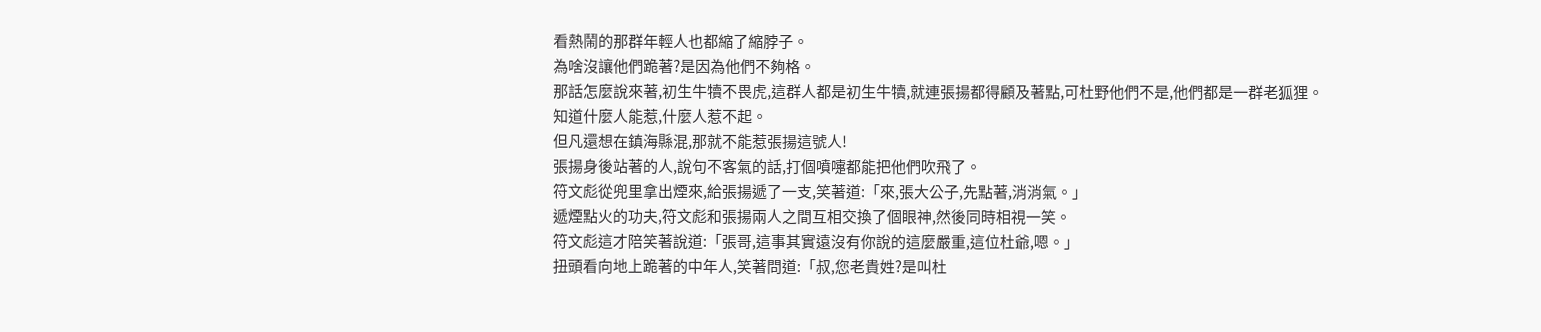看熱鬧的那群年輕人也都縮了縮脖子。
為啥沒讓他們跪著?是因為他們不夠格。
那話怎麼說來著,初生牛犢不畏虎,這群人都是初生牛犢,就連張揚都得顧及著點,可杜野他們不是,他們都是一群老狐狸。
知道什麼人能惹,什麼人惹不起。
但凡還想在鎮海縣混,那就不能惹張揚這號人!
張揚身後站著的人,說句不客氣的話,打個噴嚏都能把他們吹飛了。
符文彪從兜里拿出煙來,給張揚遞了一支,笑著道:「來,張大公子,先點著,消消氣。」
遞煙點火的功夫,符文彪和張揚兩人之間互相交換了個眼神,然後同時相視一笑。
符文彪這才陪笑著說道:「張哥,這事其實遠沒有你說的這麼嚴重,這位杜爺,嗯。」
扭頭看向地上跪著的中年人,笑著問道:「叔,您老貴姓?是叫杜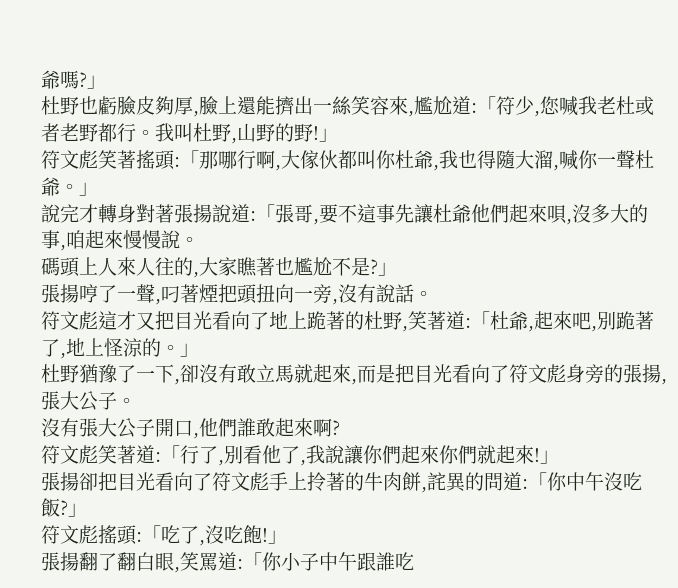爺嗎?」
杜野也虧臉皮夠厚,臉上還能擠出一絲笑容來,尷尬道:「符少,您喊我老杜或者老野都行。我叫杜野,山野的野!」
符文彪笑著搖頭:「那哪行啊,大傢伙都叫你杜爺,我也得隨大溜,喊你一聲杜爺。」
說完才轉身對著張揚說道:「張哥,要不這事先讓杜爺他們起來唄,沒多大的事,咱起來慢慢說。
碼頭上人來人往的,大家瞧著也尷尬不是?」
張揚哼了一聲,叼著煙把頭扭向一旁,沒有說話。
符文彪這才又把目光看向了地上跪著的杜野,笑著道:「杜爺,起來吧,別跪著了,地上怪涼的。」
杜野猶豫了一下,卻沒有敢立馬就起來,而是把目光看向了符文彪身旁的張揚,張大公子。
沒有張大公子開口,他們誰敢起來啊?
符文彪笑著道:「行了,別看他了,我說讓你們起來你們就起來!」
張揚卻把目光看向了符文彪手上拎著的牛肉餅,詫異的問道:「你中午沒吃飯?」
符文彪搖頭:「吃了,沒吃飽!」
張揚翻了翻白眼,笑罵道:「你小子中午跟誰吃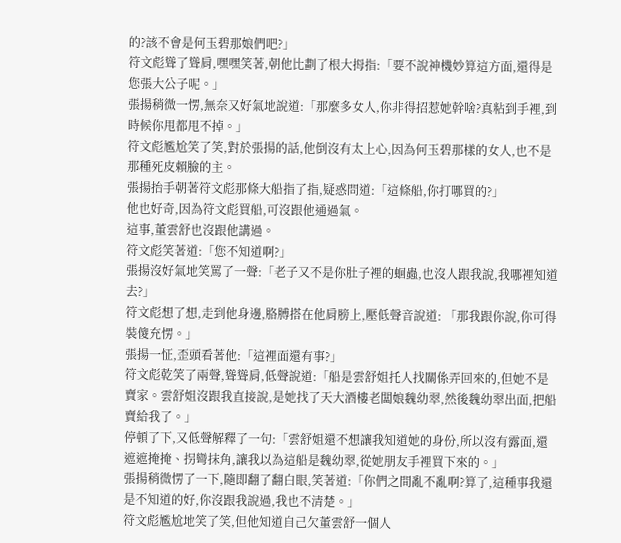的?該不會是何玉碧那娘們吧?」
符文彪聳了聳肩,嘿嘿笑著,朝他比劃了根大拇指:「要不說神機妙算這方面,還得是您張大公子呢。」
張揚稍微一愣,無奈又好氣地說道:「那麼多女人,你非得招惹她幹啥?真粘到手裡,到時候你甩都甩不掉。」
符文彪尷尬笑了笑,對於張揚的話,他倒沒有太上心,因為何玉碧那樣的女人,也不是那種死皮賴臉的主。
張揚抬手朝著符文彪那條大船指了指,疑惑問道:「這條船,你打哪買的?」
他也好奇,因為符文彪買船,可沒跟他通過氣。
這事,董雲舒也沒跟他講過。
符文彪笑著道:「您不知道啊?」
張揚沒好氣地笑罵了一聲:「老子又不是你肚子裡的蛔蟲,也沒人跟我說,我哪裡知道去?」
符文彪想了想,走到他身邊,胳膊搭在他肩膀上,壓低聲音說道: 「那我跟你說,你可得裝傻充愣。」
張揚一怔,歪頭看著他:「這裡面還有事?」
符文彪乾笑了兩聲,聳聳肩,低聲說道:「船是雲舒姐托人找關係弄回來的,但她不是賣家。雲舒姐沒跟我直接說,是她找了天大酒樓老闆娘魏幼翠,然後魏幼翠出面,把船賣給我了。」
停頓了下,又低聲解釋了一句:「雲舒姐還不想讓我知道她的身份,所以沒有露面,還遮遮掩掩、拐彎抹角,讓我以為這船是魏幼翠,從她朋友手裡買下來的。」
張揚稍微愣了一下,隨即翻了翻白眼,笑著道:「你們之間亂不亂啊?算了,這種事我還是不知道的好,你沒跟我說過,我也不清楚。」
符文彪尷尬地笑了笑,但他知道自己欠董雲舒一個人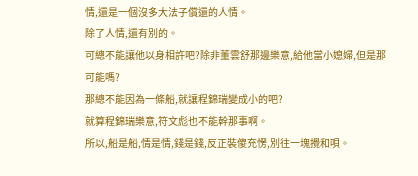情,還是一個沒多大法子償還的人情。
除了人情,還有別的。
可總不能讓他以身相許吧?除非董雲舒那邊樂意,給他當小媳婦,但是那可能嗎?
那總不能因為一條船,就讓程錦瑞變成小的吧?
就算程錦瑞樂意,符文彪也不能幹那事啊。
所以,船是船,情是情,錢是錢,反正裝傻充愣,別往一塊攪和唄。